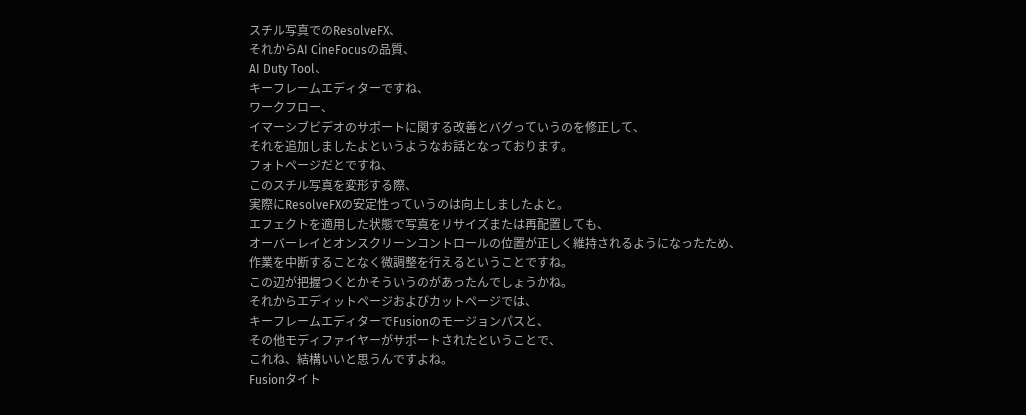スチル写真でのResolveFX、
それからAI CineFocusの品質、
AI Duty Tool、
キーフレームエディターですね、
ワークフロー、
イマーシブビデオのサポートに関する改善とバグっていうのを修正して、
それを追加しましたよというようなお話となっております。
フォトページだとですね、
このスチル写真を変形する際、
実際にResolveFXの安定性っていうのは向上しましたよと。
エフェクトを適用した状態で写真をリサイズまたは再配置しても、
オーバーレイとオンスクリーンコントロールの位置が正しく維持されるようになったため、
作業を中断することなく微調整を行えるということですね。
この辺が把握つくとかそういうのがあったんでしょうかね。
それからエディットページおよびカットページでは、
キーフレームエディターでFusionのモージョンパスと、
その他モディファイヤーがサポートされたということで、
これね、結構いいと思うんですよね。
Fusionタイト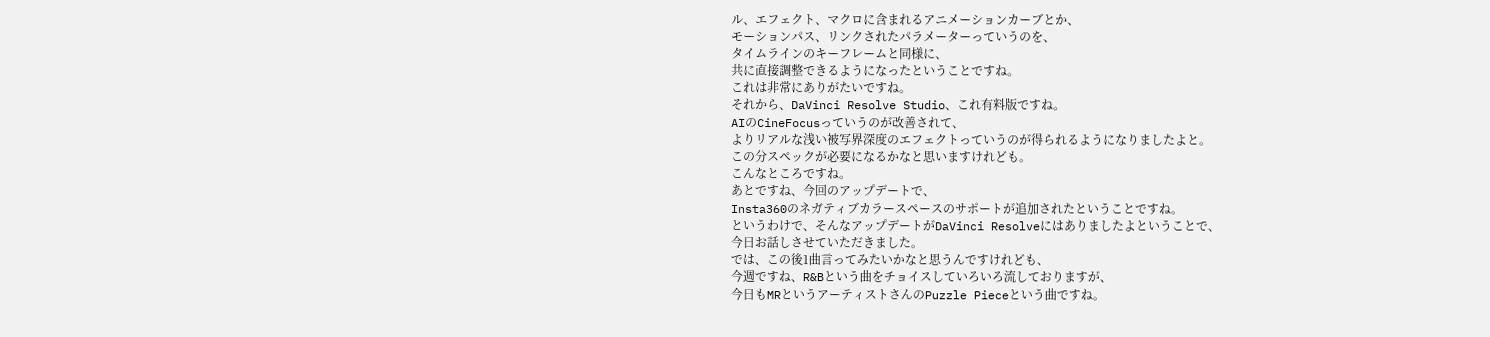ル、エフェクト、マクロに含まれるアニメーションカーブとか、
モーションパス、リンクされたパラメーターっていうのを、
タイムラインのキーフレームと同様に、
共に直接調整できるようになったということですね。
これは非常にありがたいですね。
それから、DaVinci Resolve Studio、これ有料版ですね。
AIのCineFocusっていうのが改善されて、
よりリアルな浅い被写界深度のエフェクトっていうのが得られるようになりましたよと。
この分スペックが必要になるかなと思いますけれども。
こんなところですね。
あとですね、今回のアップデートで、
Insta360のネガティブカラースペースのサポートが追加されたということですね。
というわけで、そんなアップデートがDaVinci Resolveにはありましたよということで、
今日お話しさせていただきました。
では、この後1曲言ってみたいかなと思うんですけれども、
今週ですね、R&Bという曲をチョイスしていろいろ流しておりますが、
今日もMRというアーティストさんのPuzzle Pieceという曲ですね。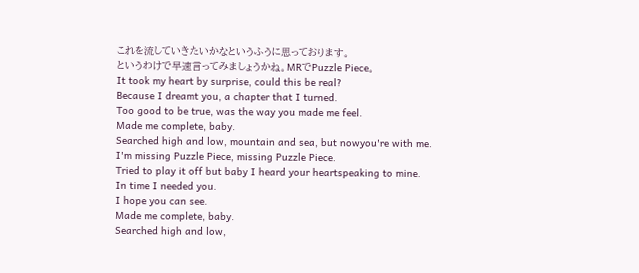これを流していきたいかなというふうに思っております。
というわけで早速言ってみましょうかね。MRでPuzzle Piece。
It took my heart by surprise, could this be real?
Because I dreamt you, a chapter that I turned.
Too good to be true, was the way you made me feel.
Made me complete, baby.
Searched high and low, mountain and sea, but nowyou're with me.
I'm missing Puzzle Piece, missing Puzzle Piece.
Tried to play it off but baby I heard your heartspeaking to mine.
In time I needed you.
I hope you can see.
Made me complete, baby.
Searched high and low,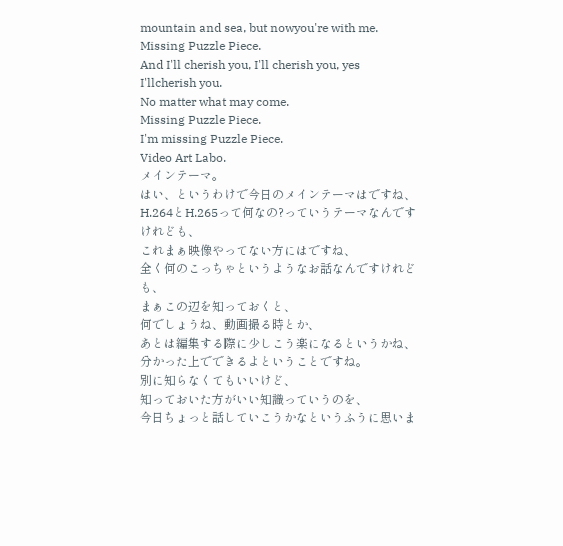mountain and sea, but nowyou're with me.
Missing Puzzle Piece.
And I'll cherish you, I'll cherish you, yes I'llcherish you.
No matter what may come.
Missing Puzzle Piece.
I'm missing Puzzle Piece.
Video Art Labo.
メインテーマ。
はい、というわけで今日のメインテーマはですね、
H.264とH.265って何なの?っていうテーマなんですけれども、
これまぁ映像やってない方にはですね、
全く何のこっちゃというようなお話なんですけれども、
まぁこの辺を知っておくと、
何でしょうね、動画撮る時とか、
あとは編集する際に少しこう楽になるというかね、
分かった上でできるよということですね。
別に知らなくてもいいけど、
知っておいた方がいい知識っていうのを、
今日ちょっと話していこうかなというふうに思いま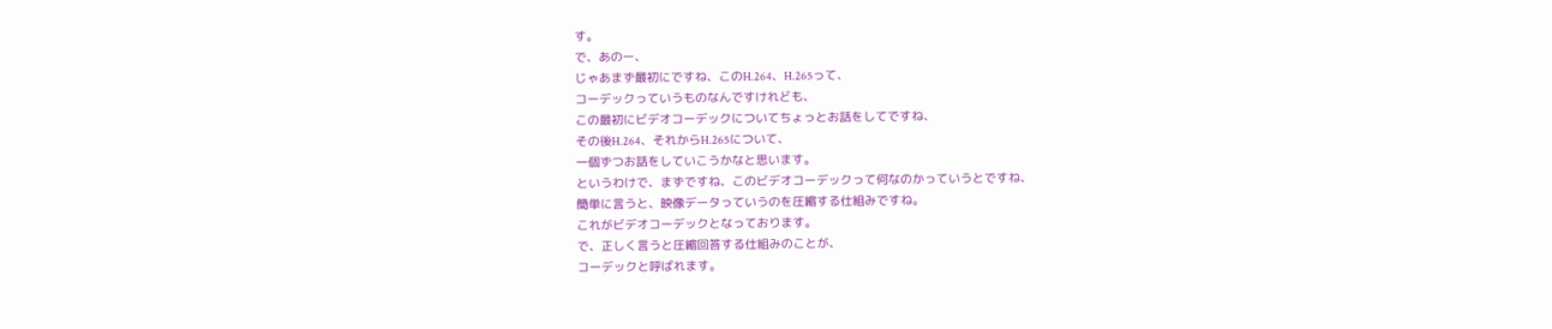す。
で、あのー、
じゃあまず最初にですね、このH.264、H.265って、
コーデックっていうものなんですけれども、
この最初にビデオコーデックについてちょっとお話をしてですね、
その後H.264、それからH.265について、
一個ずつお話をしていこうかなと思います。
というわけで、まずですね、このビデオコーデックって何なのかっていうとですね、
簡単に言うと、映像データっていうのを圧縮する仕組みですね。
これがビデオコーデックとなっております。
で、正しく言うと圧縮回答する仕組みのことが、
コーデックと呼ばれます。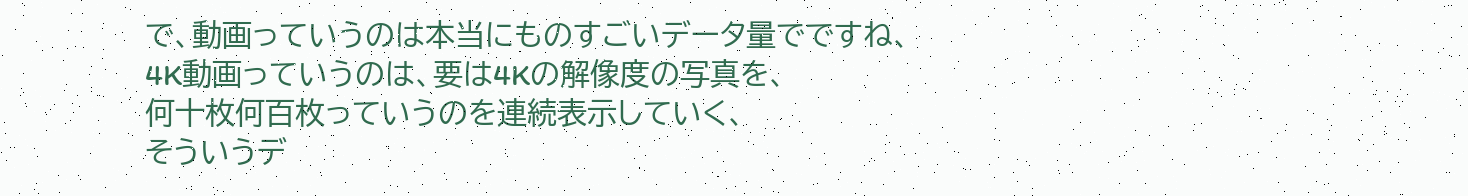で、動画っていうのは本当にものすごいデータ量でですね、
4K動画っていうのは、要は4Kの解像度の写真を、
何十枚何百枚っていうのを連続表示していく、
そういうデ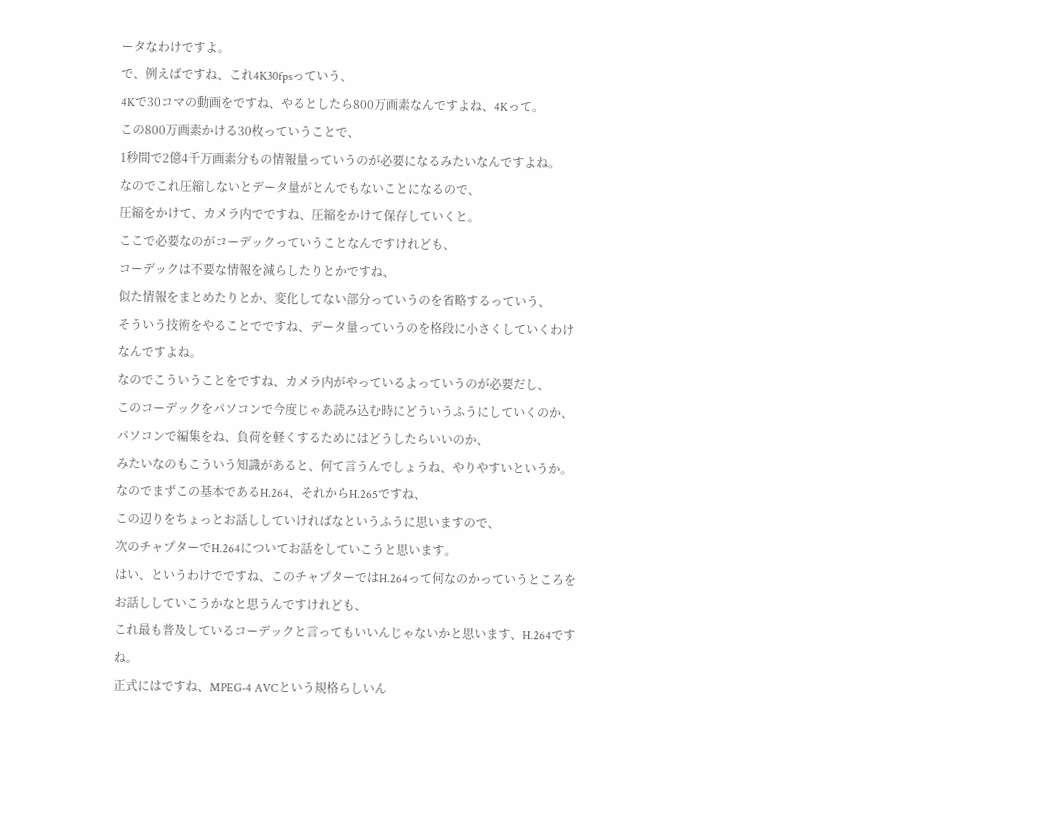ータなわけですよ。
で、例えばですね、これ4K30fpsっていう、
4Kで30コマの動画をですね、やるとしたら800万画素なんですよね、4Kって。
この800万画素かける30枚っていうことで、
1秒間で2億4千万画素分もの情報量っていうのが必要になるみたいなんですよね。
なのでこれ圧縮しないとデータ量がとんでもないことになるので、
圧縮をかけて、カメラ内でですね、圧縮をかけて保存していくと。
ここで必要なのがコーデックっていうことなんですけれども、
コーデックは不要な情報を減らしたりとかですね、
似た情報をまとめたりとか、変化してない部分っていうのを省略するっていう、
そういう技術をやることでですね、データ量っていうのを格段に小さくしていくわけなんですよね。
なのでこういうことをですね、カメラ内がやっているよっていうのが必要だし、
このコーデックをパソコンで今度じゃあ読み込む時にどういうふうにしていくのか、
パソコンで編集をね、負荷を軽くするためにはどうしたらいいのか、
みたいなのもこういう知識があると、何て言うんでしょうね、やりやすいというか。
なのでまずこの基本であるH.264、それからH.265ですね、
この辺りをちょっとお話ししていければなというふうに思いますので、
次のチャプターでH.264についてお話をしていこうと思います。
はい、というわけでですね、このチャプターではH.264って何なのかっていうところをお話ししていこうかなと思うんですけれども、
これ最も普及しているコーデックと言ってもいいんじゃないかと思います、H.264ですね。
正式にはですね、MPEG-4 AVCという規格らしいん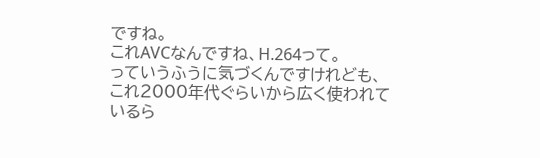ですね。
これAVCなんですね、H.264って。
っていうふうに気づくんですけれども、
これ2000年代ぐらいから広く使われているら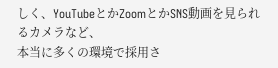しく、YouTubeとかZoomとかSNS動画を見られるカメラなど、
本当に多くの環境で採用さ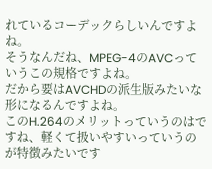れているコーデックらしいんですよね。
そうなんだね、MPEG-4のAVCっていうこの規格ですよね。
だから要はAVCHDの派生版みたいな形になるんですよね。
このH.264のメリットっていうのはですね、軽くて扱いやすいっていうのが特徴みたいです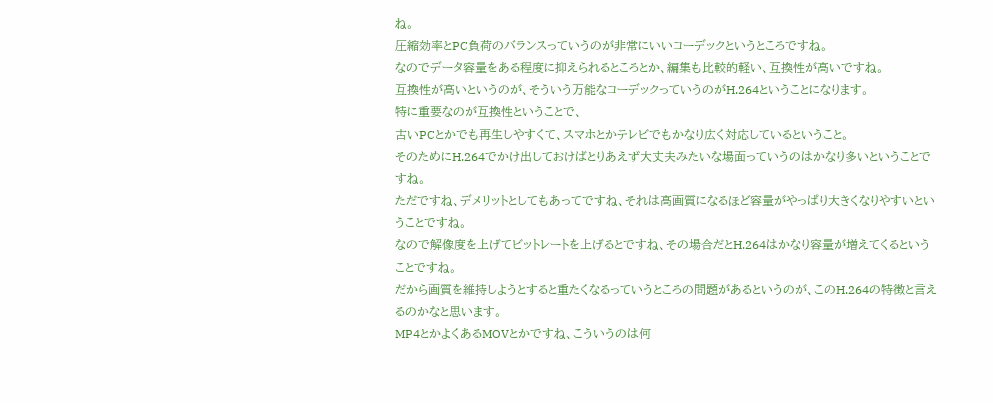ね。
圧縮効率とPC負荷のバランスっていうのが非常にいいコーデックというところですね。
なのでデータ容量をある程度に抑えられるところとか、編集も比較的軽い、互換性が高いですね。
互換性が高いというのが、そういう万能なコーデックっていうのがH.264ということになります。
特に重要なのが互換性ということで、
古いPCとかでも再生しやすくて、スマホとかテレビでもかなり広く対応しているということ。
そのためにH.264でかけ出しておけばとりあえず大丈夫みたいな場面っていうのはかなり多いということですね。
ただですね、デメリットとしてもあってですね、それは高画質になるほど容量がやっぱり大きくなりやすいということですね。
なので解像度を上げてビットレートを上げるとですね、その場合だとH.264はかなり容量が増えてくるということですね。
だから画質を維持しようとすると重たくなるっていうところの問題があるというのが、このH.264の特徴と言えるのかなと思います。
MP4とかよくあるMOVとかですね、こういうのは何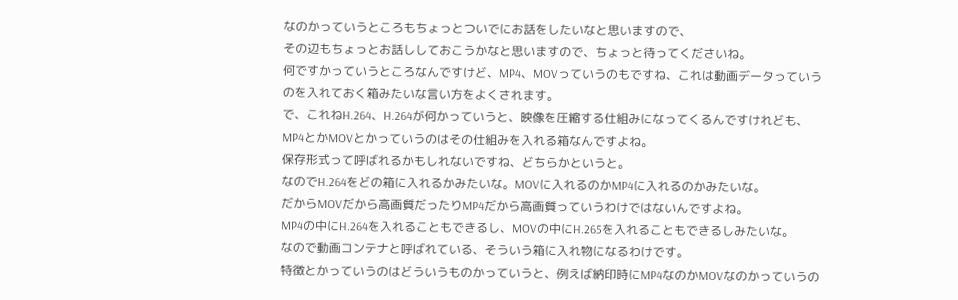なのかっていうところもちょっとついでにお話をしたいなと思いますので、
その辺もちょっとお話ししておこうかなと思いますので、ちょっと待ってくださいね。
何ですかっていうところなんですけど、MP4、MOVっていうのもですね、これは動画データっていうのを入れておく箱みたいな言い方をよくされます。
で、これねH.264、H.264が何かっていうと、映像を圧縮する仕組みになってくるんですけれども、MP4とかMOVとかっていうのはその仕組みを入れる箱なんですよね。
保存形式って呼ばれるかもしれないですね、どちらかというと。
なのでH.264をどの箱に入れるかみたいな。MOVに入れるのかMP4に入れるのかみたいな。
だからMOVだから高画質だったりMP4だから高画質っていうわけではないんですよね。
MP4の中にH.264を入れることもできるし、MOVの中にH.265を入れることもできるしみたいな。
なので動画コンテナと呼ばれている、そういう箱に入れ物になるわけです。
特徴とかっていうのはどういうものかっていうと、例えば納印時にMP4なのかMOVなのかっていうの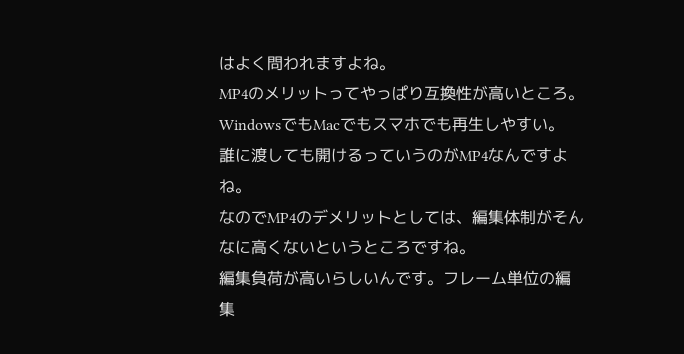はよく問われますよね。
MP4のメリットってやっぱり互換性が高いところ。WindowsでもMacでもスマホでも再生しやすい。
誰に渡しても開けるっていうのがMP4なんですよね。
なのでMP4のデメリットとしては、編集体制がそんなに高くないというところですね。
編集負荷が高いらしいんです。フレーム単位の編集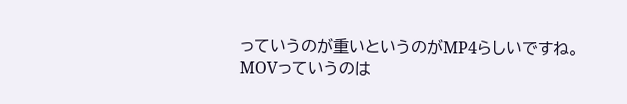っていうのが重いというのがMP4らしいですね。
MOVっていうのは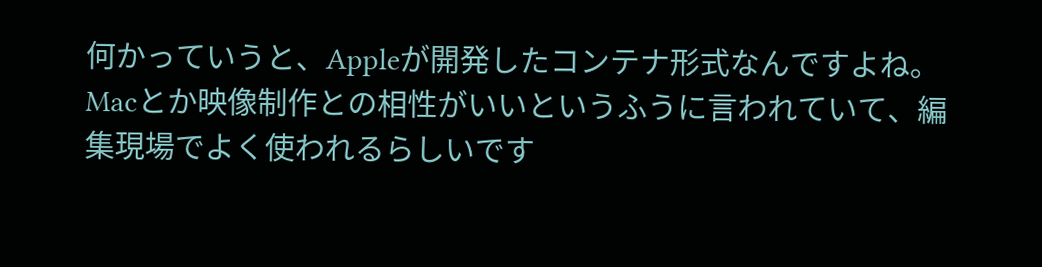何かっていうと、Appleが開発したコンテナ形式なんですよね。
Macとか映像制作との相性がいいというふうに言われていて、編集現場でよく使われるらしいです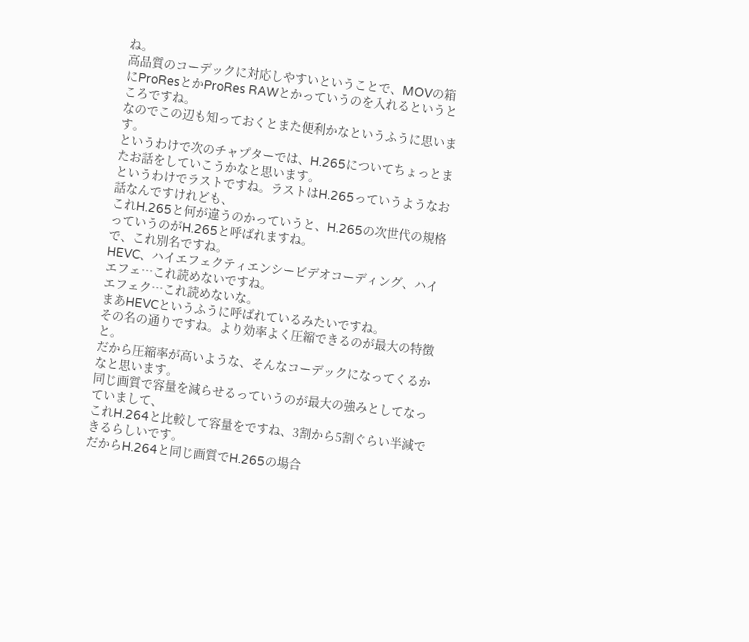ね。
高品質のコーデックに対応しやすいということで、MOVの箱にProResとかProRes RAWとかっていうのを入れるというところですね。
なのでこの辺も知っておくとまた便利かなというふうに思います。
というわけで次のチャプターでは、H.265についてちょっとまたお話をしていこうかなと思います。
というわけでラストですね。ラストはH.265っていうようなお話なんですけれども、
これH.265と何が違うのかっていうと、H.265の次世代の規格っていうのがH.265と呼ばれますね。
で、これ別名ですね。
HEVC、ハイエフェクティエンシービデオコーディング、ハイエフェ…これ読めないですね。
エフェク…これ読めないな。
まあHEVCというふうに呼ばれているみたいですね。
その名の通りですね。より効率よく圧縮できるのが最大の特徴と。
だから圧縮率が高いような、そんなコーデックになってくるかなと思います。
同じ画質で容量を減らせるっていうのが最大の強みとしてなっていまして、
これH.264と比較して容量をですね、3割から5割ぐらい半減できるらしいです。
だからH.264と同じ画質でH.265の場合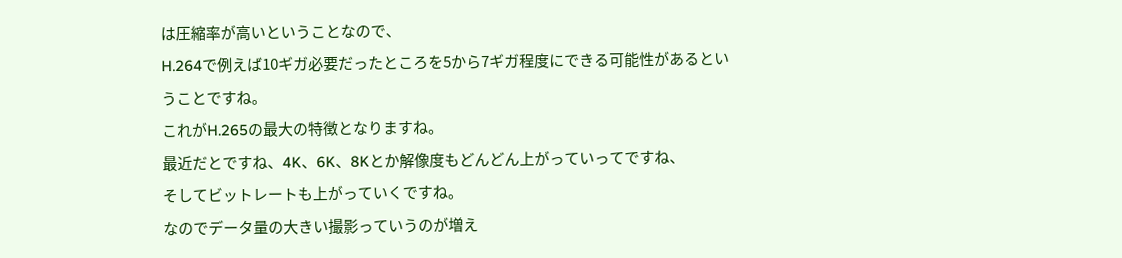は圧縮率が高いということなので、
H.264で例えば10ギガ必要だったところを5から7ギガ程度にできる可能性があるということですね。
これがH.265の最大の特徴となりますね。
最近だとですね、4K、6K、8Kとか解像度もどんどん上がっていってですね、
そしてビットレートも上がっていくですね。
なのでデータ量の大きい撮影っていうのが増え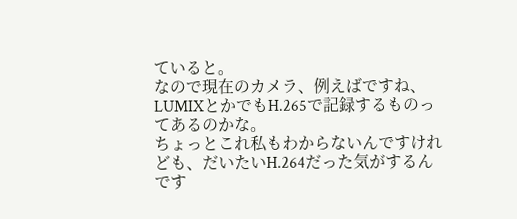ていると。
なので現在のカメラ、例えばですね、
LUMIXとかでもH.265で記録するものってあるのかな。
ちょっとこれ私もわからないんですけれども、だいたいH.264だった気がするんです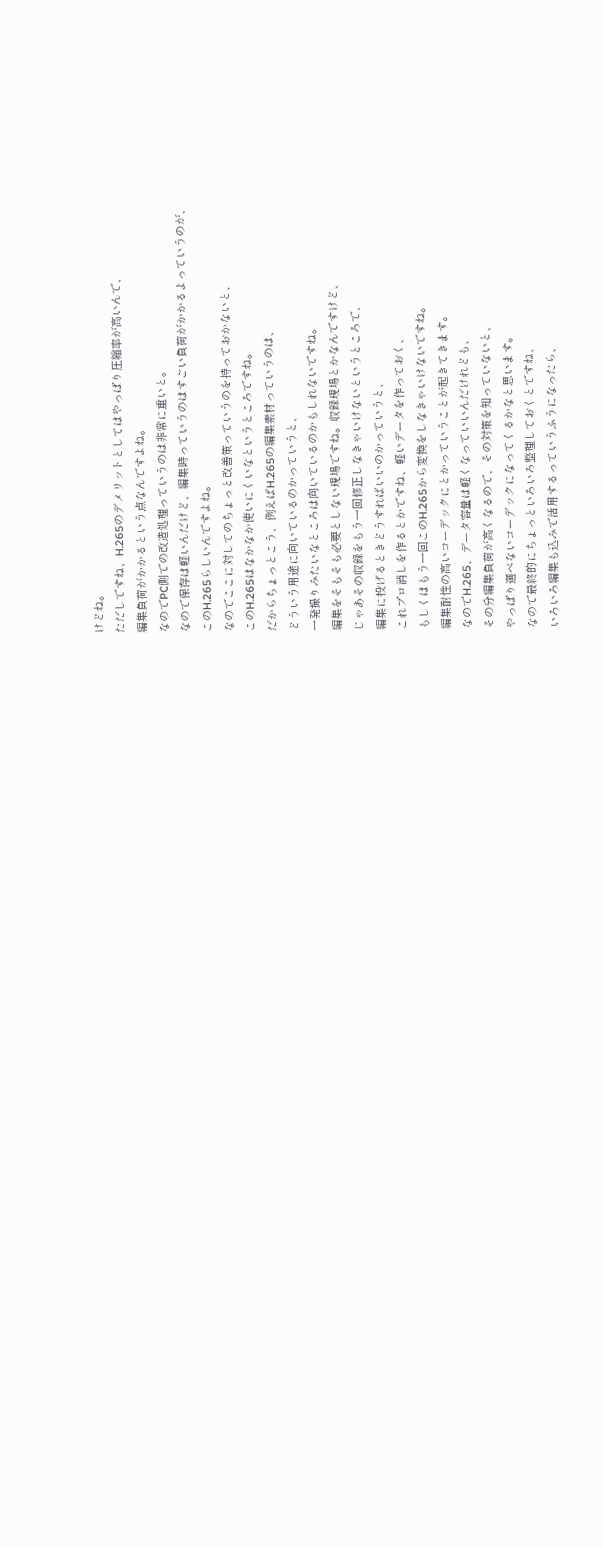けどね。
ただしですね、H.265のデメリットとしてはやっぱり圧縮率が高いんで、
編集負荷がかかるという点なんですよね。
なのでPC側での改造処理っていうのは非常に重いと。
なので保存は軽いんだけど、編集時っていうのはすごい負荷がかかるよっていうのが、
このH.265らしいんですよね。
なのでここに対してのちょっと改善策っていうのを持っておかないと、
このH.265はなかなか使いにくいなというところですね。
だからちょっとこう、例えばH.265の編集素材っていうのは、
どういう用途に向いているのかっていうと、
一発撮りみたいなところは向いているのかもしれないですね。
編集をそもそも必要としない現場ですね。収録現場とかなんですけど、
じゃあその収録をもう一回修正しなきゃいけないというところで、
編集に投げるときどうすればいいのかっていうと、
これプロ消しを作るとかですね、軽いデータを作っておく、
もしくはもう一回このH.265から変換をしなきゃいけないですね。
編集耐性の高いコーデックにとかっていうことが起きてきます。
なのでH.265、データ容量は軽くなっていいんだけれども、
その分編集負荷が高くなるので、その対策を知っていないと、
やっぱり選べないコーデックになってくるかなと思います。
なので最終的にちょっといろいろ整理しておくとですね、
いろいろ編集も込みで活用するっていうふうになったら、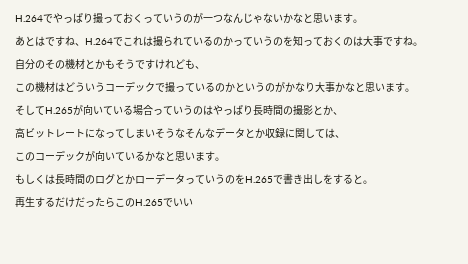H.264でやっぱり撮っておくっていうのが一つなんじゃないかなと思います。
あとはですね、H.264でこれは撮られているのかっていうのを知っておくのは大事ですね。
自分のその機材とかもそうですけれども、
この機材はどういうコーデックで撮っているのかというのがかなり大事かなと思います。
そしてH.265が向いている場合っていうのはやっぱり長時間の撮影とか、
高ビットレートになってしまいそうなそんなデータとか収録に関しては、
このコーデックが向いているかなと思います。
もしくは長時間のログとかローデータっていうのをH.265で書き出しをすると。
再生するだけだったらこのH.265でいい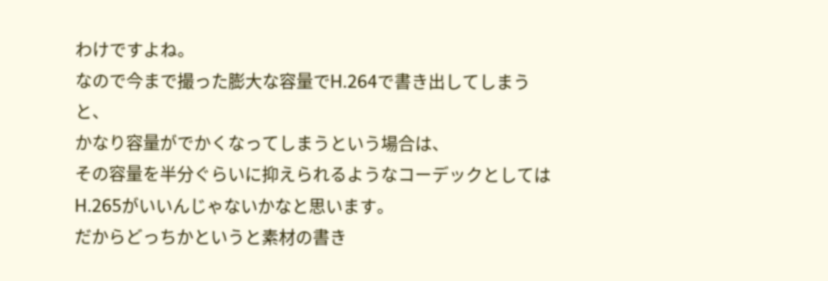わけですよね。
なので今まで撮った膨大な容量でH.264で書き出してしまうと、
かなり容量がでかくなってしまうという場合は、
その容量を半分ぐらいに抑えられるようなコーデックとしてはH.265がいいんじゃないかなと思います。
だからどっちかというと素材の書き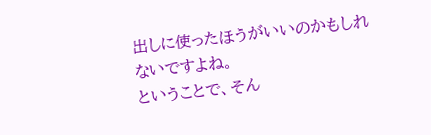出しに使ったほうがいいのかもしれないですよね。
ということで、そん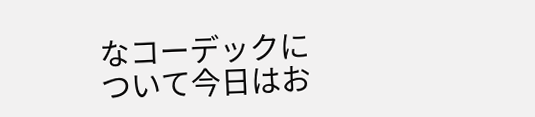なコーデックについて今日はお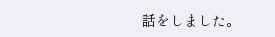話をしました。